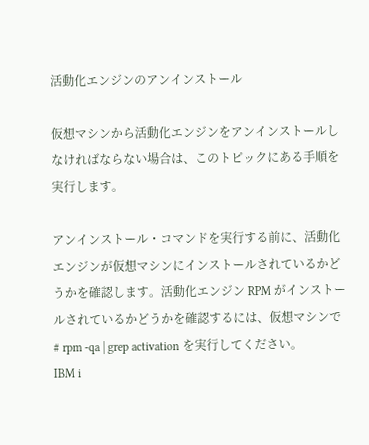活動化エンジンのアンインストール

仮想マシンから活動化エンジンをアンインストールしなければならない場合は、このトピックにある手順を実行します。

アンインストール・コマンドを実行する前に、活動化エンジンが仮想マシンにインストールされているかどうかを確認します。活動化エンジン RPM がインストールされているかどうかを確認するには、仮想マシンで # rpm -qa | grep activation を実行してください。
IBM i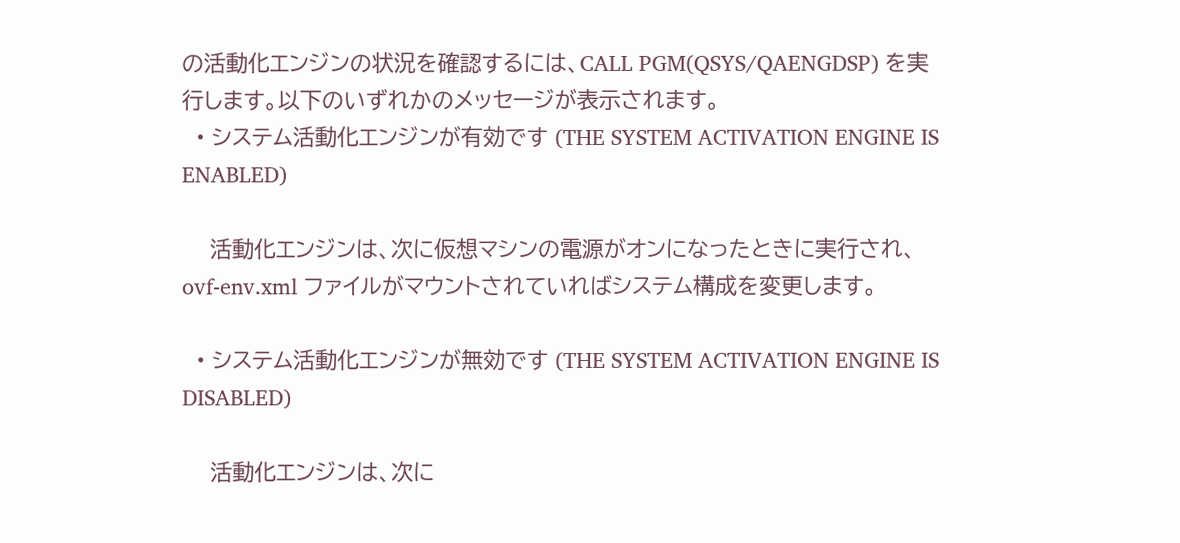の活動化エンジンの状況を確認するには、CALL PGM(QSYS/QAENGDSP) を実行します。以下のいずれかのメッセージが表示されます。
  • システム活動化エンジンが有効です (THE SYSTEM ACTIVATION ENGINE IS ENABLED)

    活動化エンジンは、次に仮想マシンの電源がオンになったときに実行され、ovf-env.xml ファイルがマウントされていればシステム構成を変更します。

  • システム活動化エンジンが無効です (THE SYSTEM ACTIVATION ENGINE IS DISABLED)

    活動化エンジンは、次に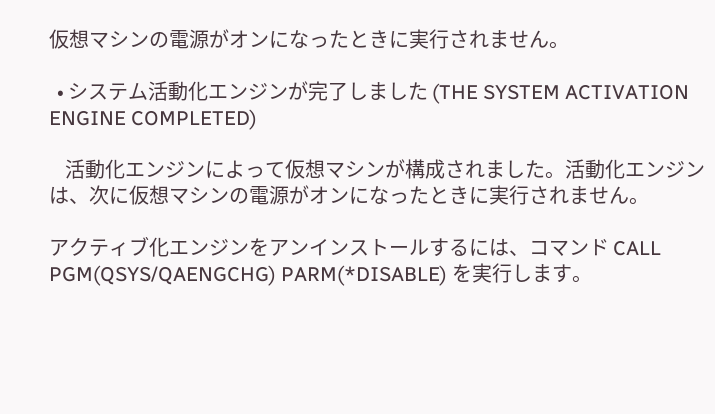仮想マシンの電源がオンになったときに実行されません。

  • システム活動化エンジンが完了しました (THE SYSTEM ACTIVATION ENGINE COMPLETED)

    活動化エンジンによって仮想マシンが構成されました。活動化エンジンは、次に仮想マシンの電源がオンになったときに実行されません。

アクティブ化エンジンをアンインストールするには、コマンド CALL PGM(QSYS/QAENGCHG) PARM(*DISABLE) を実行します。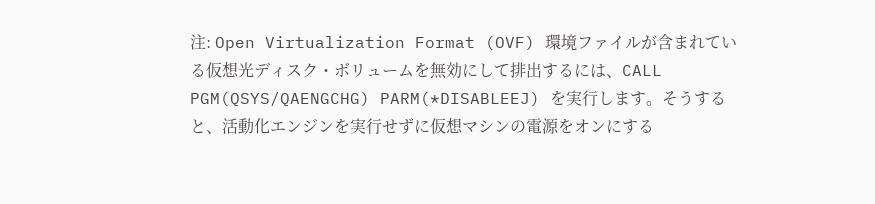注: Open Virtualization Format (OVF) 環境ファイルが含まれている仮想光ディスク・ボリュームを無効にして排出するには、CALL PGM(QSYS/QAENGCHG) PARM(*DISABLEEJ) を実行します。そうすると、活動化エンジンを実行せずに仮想マシンの電源をオンにする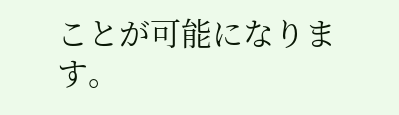ことが可能になります。